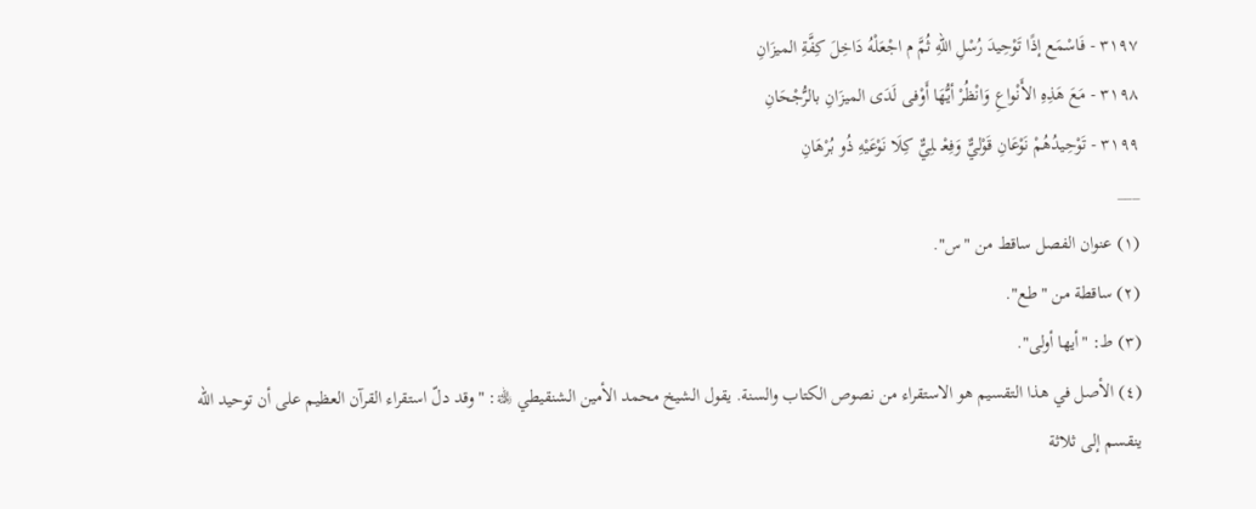٣١٩٧ - فَاسْمَع إذًا تَوْحِيدَ رُسْلِ اللهِ ثُمَّ م اجْعَلْهُ دَاخِلَ كِفَّةِ الميزَانِ
٣١٩٨ - مَعَ هَذِهِ الأَنْواعِ وَانْظُرْ أيُّهَا أَوْفى لَدَى الميزَانِ بالرُّجْحَانِ
٣١٩٩ - تَوْحِيدُهُمْ نَوْعَانِ قَوْليٌّ وَفِعْـ ـلِيٌّ كِلَا نَوْعَيْهِ ذُو بُرْهَانِ
___
(١) عنوان الفصل ساقط من "س".
(٢) ساقطة من "طع".
(٣) ط: "أيها أولى".
(٤) الأصل في هذا التقسيم هو الاستقراء من نصوص الكتاب والسنة. يقول الشيخ محمد الأمين الشنقيطي ﵀: "وقد دلّ استقراء القرآن العظيم على أن توحيد الله ينقسم إلى ثلاثة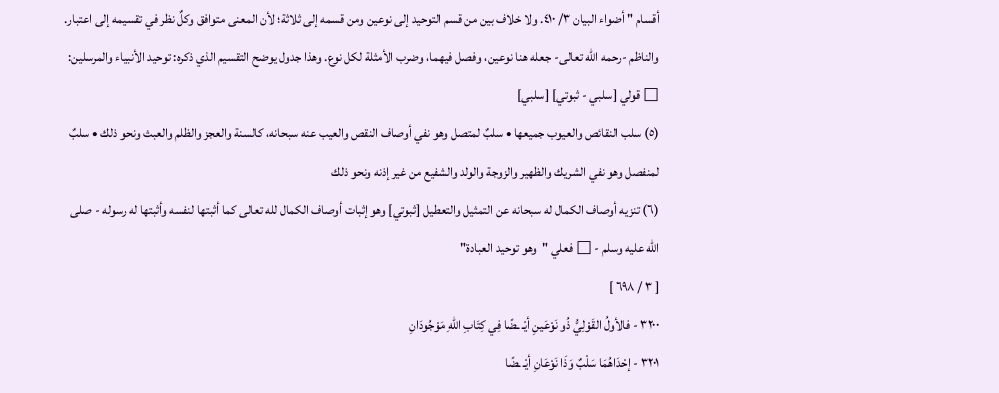أقسام " أضواء البيان ٣/ ٤١٠. ولا خلاف بين من قسم التوحيد إلى نوعين ومن قسمه إلى ثلاثة؛ لأن المعنى متوافق وكلٌ نظر في تقسيمه إلى اعتبار. والناظم -رحمه الله تعالى- جعله هنا نوعين، وفصل فيهما، وضرب الأمثلة لكل نوع. وهذا جدول يوضح التقسيم الذي ذكره: توحيد الأنبياء والمرسلين: □ قولي [سلبي - ثبوتي] [سلبي]
(٥) سلب النقائص والعيوب جميعها • سلبٌ لمتصل وهو نفي أوصاف النقص والعيب عنه سبحانه، كالسنة والعجز والظلم والعبث ونحو ذلك • سلبٌ لمنفصل وهو نفي الشريك والظهير والزوجة والولد والشفيع من غير إذنه ونحو ذلك
(٦) تنزيه أوصاف الكمال له سبحانه عن التمثيل والتعطيل [ثبوتي] وهو إثبات أوصاف الكمال لله تعالى كما أثبتها لنفسه وأثبتها له رسوله - صلى الله عليه وسلم - □ فعلي "وهو توحيد العبادة"
[ ٣ / ٦٩٨ ]
٣٢٠٠ - فالأولُ القَوْلِيُّ ذُو نَوْعَينِ أيْـ ـضًا فِي كِتَابِ اللهِ مَوْجُودَانِ
٣٢٠١ - إحْدَاهُمَا سَلْبٌ وَذَا نَوْعَانِ أيْـ ـضًا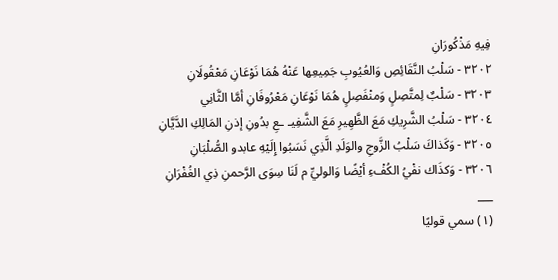فِيهِ مَذْكُورَانِ
٣٢٠٢ - سَلْبُ النَّقَائِصِ وَالعُيُوبِ جَمِيعِها عَنْهُ هُمَا نَوْعَانِ مَعْقُولَانِ
٣٢٠٣ - سَلْبٌ لِمتَّصِلٍ وَمنْفَصِلٍ هُمَا نَوْعَانِ مَعْرُوفَانِ أمَّا الثَّانِي
٣٢٠٤ - سَلْبُ الشَّرِيكِ مَعَ الظَّهِيرِ مَعَ الشَّفِيـ ـعِ بدُونِ إذنِ المَالِكِ الدَّيَّانِ
٣٢٠٥ - وَكَذاكَ سَلْبُ الزَّوجِ والوَلَدِ الَّذِي نَسَبُوا إِلَيْهِ عابدو الصُّلْبَانِ
٣٢٠٦ - وَكذَاك نفْيُ الكُفْءِ أيْضًا وَالوليِّ م لَنَا سِوَى الرَّحمنِ ذِي الغُفْرَانِ
___
(١) سمي قوليًا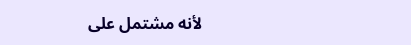لأنه مشتمل على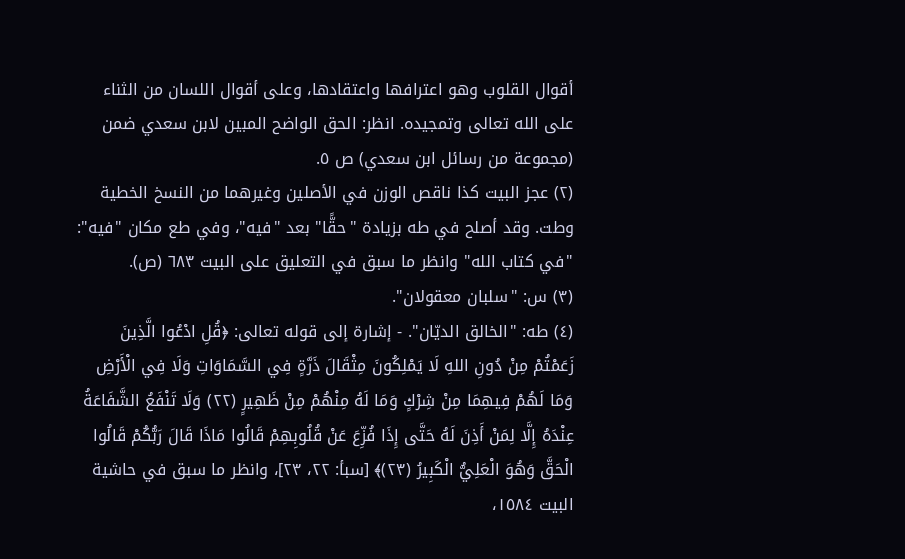أقوال القلوب وهو اعترافها واعتقادها، وعلى أقوال اللسان من الثناء على الله تعالى وتمجيده. انظر: الحق الواضح المبين لابن سعدي ضمن (مجموعة من رسائل ابن سعدي) ص ٥.
(٢) عجز البيت كذا ناقص الوزن في الأصلين وغيرهما من النسخ الخطية وطت. وقد أصلح في طه بزيادة "حقًّا" بعد "فيه"، وفي طع مكان "فيه": "في كتاب الله" وانظر ما سبق في التعليق على البيت ٦٨٣ (ص).
(٣) س: "سلبان معقولان".
(٤) طه: "الخالق الديّان". - إشارة إلى قوله تعالى: ﴿قُلِ ادْعُوا الَّذِينَ زَعَمْتُمْ مِنْ دُونِ اللهِ لَا يَمْلِكُونَ مِثْقَالَ ذَرَّةٍ فِي السَّمَاوَاتِ وَلَا فِي الْأَرْضِ وَمَا لَهُمْ فِيهِمَا مِنْ شِرْكٍ وَمَا لَهُ مِنْهُمْ مِنْ ظَهِيرٍ (٢٢) وَلَا تَنْفَعُ الشَّفَاعَةُ عِنْدَهُ إِلَّا لِمَنْ أَذِنَ لَهُ حَتَّى إِذَا فُزِّعَ عَنْ قُلُوبِهِمْ قَالُوا مَاذَا قَالَ رَبُّكُمْ قَالُوا الْحَقَّ وَهُوَ الْعَلِيُّ الْكَبِيرُ (٢٣)﴾ [سبأ: ٢٢، ٢٣]، وانظر ما سبق في حاشية البيت ١٥٨٤،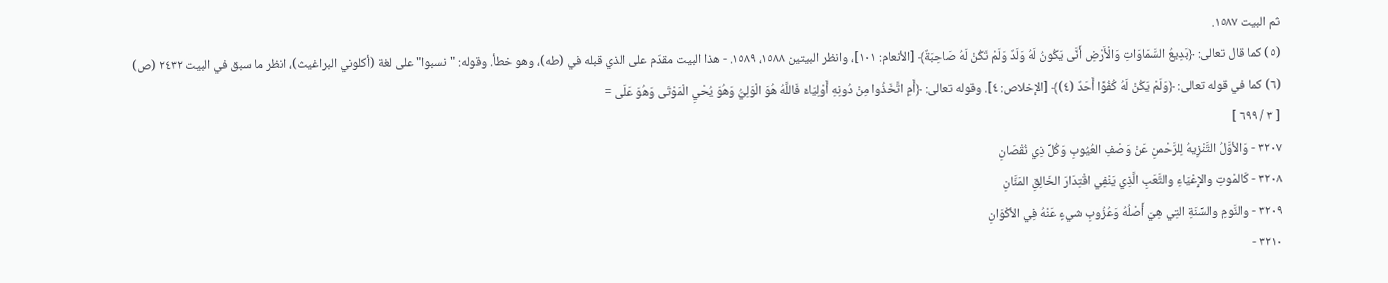ثم البيت ١٥٨٧.
(٥) كما قال تعالى: ﴿بَدِيعُ السَّمَاوَاتِ وَالْأَرْضِ أَنَّى يَكُونُ لَهُ وَلَدٌ وَلَمْ تَكُنْ لَهُ صَاحِبَةٌ﴾ [الأنعام: ١٠١]، وانظر البيتين ١٥٨٨، ١٥٨٩. - هذا البيت مقدّم على الذي قبله في (طه)، وهو خطأ. وقوله: "نسبوا" على لغة (أكلوني البراغيث)، انظر ما سبق في البيت ٢٤٣٢ (ص)
(٦) كما في قوله تعالى: ﴿وَلَمْ يَكُنْ لَهُ كُفُوًا أَحَدٌ (٤)﴾ [الإخلاص: ٤]. وقوله تعالى: ﴿أَمِ اتَّخَذُوا مِنْ دُونِهِ أَوْلِيَاءَ فَاللَّهُ هُوَ الْوَلِيُّ وَهُوَ يُحْيِ الْمَوْتَى وَهُوَ عَلَى =
[ ٣ / ٦٩٩ ]
٣٢٠٧ - وَالأوَّلُ التَّنْزِيهُ لِلرَّحْمنِ عَنْ وَصْفِ العُيُوبِ وَكُلِّ ذِي نُقْصَانِ
٣٢٠٨ - كَالمْوتِ والإِعْيَاءِ والتَّعَبِ الَّذِي يَنْفِي اقْتِدَارَ الخَالِقِ المَنَّانِ
٣٢٠٩ - والنَّومِ والسِّنَةِ التِي هِيَ أَصْلُهُ وَعُزُوبِ شيءٍ عَنْهُ فِي الأكْوَانِ
٣٢١٠ -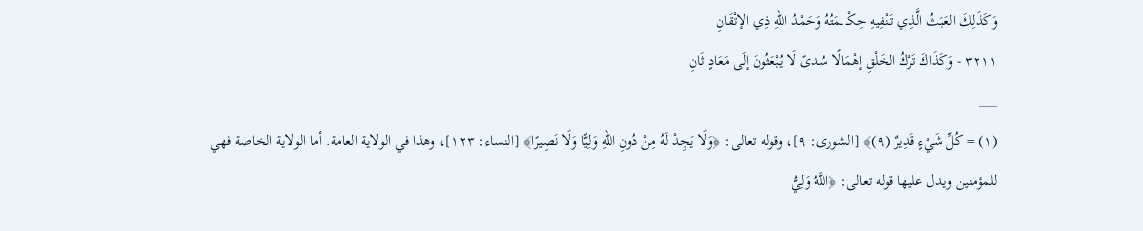وَكَذَلِكَ العَبَثُ الَّذِي تَنْفِيهِ حِكْـ ـمَتُهُ وَحَمْدُ اللهِ ذِي الإتْقَانِ
٣٢١١ - وَكَذَاكَ تَرْكُ الخَلْقِ إهْمَالًا سُدىً لَا يُبْعَثُونَ إلَى مَعَادٍ ثَانِ
___
(١) = كُلِّ شَيْءٍ قَدِيرٌ (٩)﴾ [الشورى: ٩]، وقوله تعالى: ﴿وَلَا يَجِدْ لَهُ مِنْ دُونِ اللهِ وَلِيًّا وَلَا نَصِيرًا﴾ [النساء: ١٢٣]، وهذا في الولاية العامة. أما الولاية الخاصة فهي للمؤمنين ويدل عليها قوله تعالى: ﴿اللَّهُ وَلِيُّ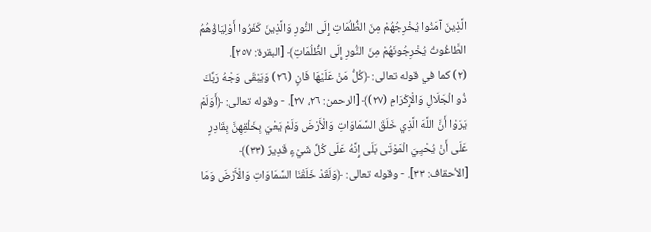الَّذِينَ آمَنُوا يُخْرِجُهُمْ مِنَ الظُّلُمَاتِ إِلَى النُّورِ وَالَّذِينَ كَفَرُوا أَوْلِيَاؤُهُمُ الطَّاغُوتُ يُخْرِجُونَهُمْ مِنَ النُّورِ إِلَى الظُّلُمَاتِ﴾ [البقرة: ٢٥٧].
(٢) كما في قوله تعالى: ﴿كُلُّ مَنْ عَلَيْهَا فَانٍ (٢٦) وَيَبْقَى وَجْهُ رَبِّكَ ذُو الْجَلَالِ وَالْإِكْرَامِ (٢٧)﴾ [الرحمن: ٢٦، ٢٧]. - وقوله تعالى: ﴿أَوَلَمْ يَرَوْا أَنَّ اللَّهَ الَّذِي خَلَقَ السَّمَاوَاتِ وَالْأَرْضَ وَلَمْ يَعْيَ بِخَلْقِهِنَّ بِقَادِرٍ عَلَى أَنْ يُحْيِيَ الْمَوْتَى بَلَى إِنَّهُ عَلَى كُلِّ شَيْءٍ قَدِيرٌ (٣٣)﴾ [الأحقاف: ٣٣]. - وقوله تعالى: ﴿وَلَقَدْ خَلَقْنَا السَّمَاوَاتِ وَالْأَرْضَ وَمَا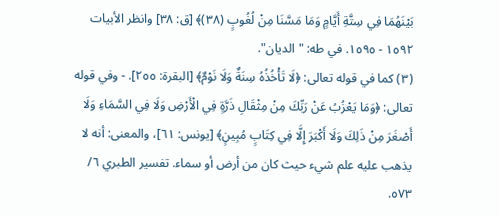بَيْنَهُمَا فِي سِتَّةِ أَيَّامٍ وَمَا مَسَّنَا مِنْ لُغُوبٍ (٣٨)﴾ [ق: ٣٨] وانظر الأبيات ١٥٩٢ - ١٥٩٥. في طه: "الديان".
(٣) كما في قوله تعالى: ﴿لَا تَأْخُذُهُ سِنَةٌ وَلَا نَوْمٌ﴾ [البقرة: ٢٥٥]. - وفي قوله تعالى: ﴿وَمَا يَعْزُبُ عَنْ رَبِّكَ مِنْ مِثْقَالِ ذَرَّةٍ فِي الْأَرْضِ وَلَا فِي السَّمَاءِ وَلَا أَصْغَرَ مِنْ ذَلِكَ وَلَا أَكْبَرَ إِلَّا فِي كِتَابٍ مُبِينٍ﴾ [يونس: ٦١]، والمعنى: أنه لا يذهب عليه علم شيء حيث كان من أرض أو سماء. تفسير الطبري ٦/ ٥٧٣.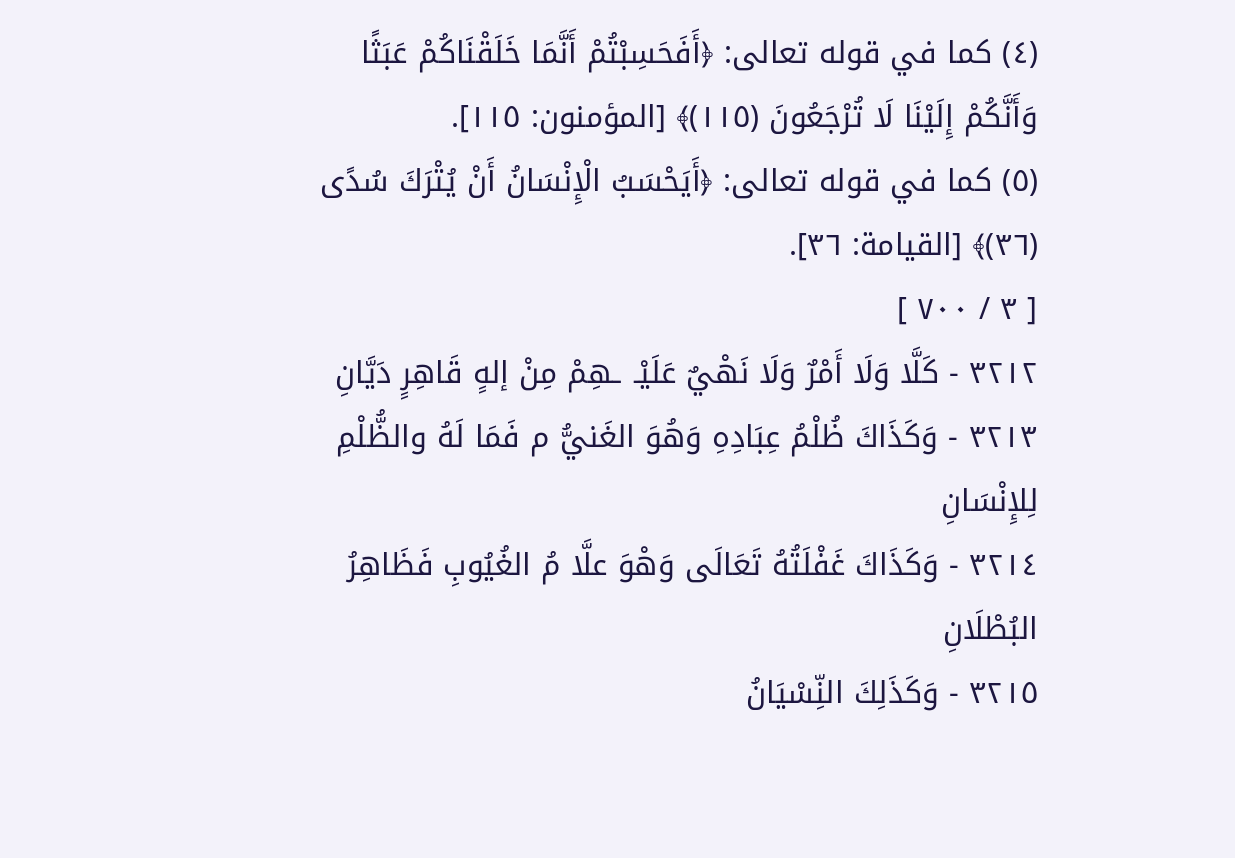(٤) كما في قوله تعالى: ﴿أَفَحَسِبْتُمْ أَنَّمَا خَلَقْنَاكُمْ عَبَثًا وَأَنَّكُمْ إِلَيْنَا لَا تُرْجَعُونَ (١١٥)﴾ [المؤمنون: ١١٥].
(٥) كما في قوله تعالى: ﴿أَيَحْسَبُ الْإِنْسَانُ أَنْ يُتْرَكَ سُدًى (٣٦)﴾ [القيامة: ٣٦].
[ ٣ / ٧٠٠ ]
٣٢١٢ - كَلَّا وَلَا أَمْرٌ وَلَا نَهْيٌ عَلَيْـ ـهِمْ مِنْ إلهٍ قَاهِرٍ دَيَّانِ
٣٢١٣ - وَكَذَاكَ ظُلْمُ عِبَادِهِ وَهُوَ الغَنيُّ م فَمَا لَهُ والظُّلْمِ لِلإِنْسَانِ
٣٢١٤ - وَكَذَاكَ غَفْلَتُهُ تَعَالَى وَهْوَ علَّا مُ الغُيُوبِ فَظَاهِرُ البُطْلَانِ
٣٢١٥ - وَكَذَلِكَ النِّسْيَانُ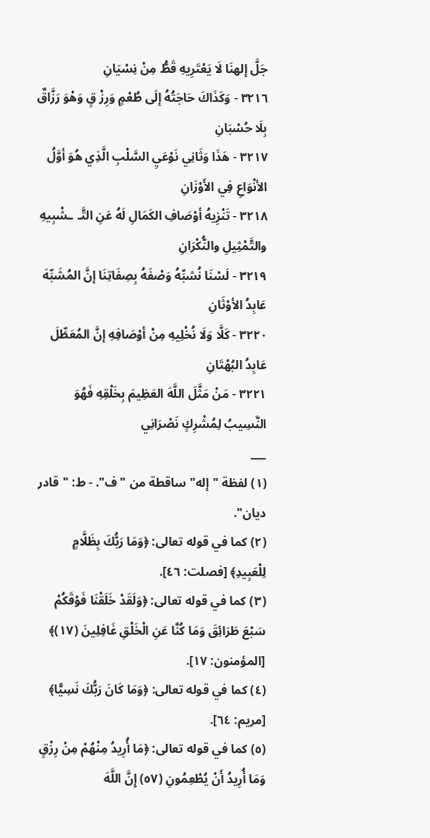جَلَّ إلهنَا لَا يَعْتَرِيهِ قَطُّ مِنْ نِسْيَانِ
٣٢١٦ - وَكَذَاكَ حَاجَتُهُ إلَى طُعْمٍ وَرِزْ قٍ وَهْوَ رَزَّاقٌ بِلَا حُسْبَانِ
٣٢١٧ - هَذَا وَثَانِي نَوْعَيِ السَّلْبِ الَّذِي هُوَ أوَّلُ الأنْوَاعِ فِي الأَوْزَانِ
٣٢١٨ - تَنْزِيهُ أوْصَافِ الكَمَالِ لَهُ عَنِ التَّـ ـشْبِيهِ والتَّمْثِيلِ والنُّكْرَانِ
٣٢١٩ - لَسْنَا نُشبِّهُ وَصْفَهُ بِصِفَاتِنَا إنَّ المُشَبِّهَ عَابِدُ الأوْثَانِ
٣٢٢٠ - كَلَّا وَلَا نُخْلِيهِ مِنْ أوْصَافِهِ إنَّ المُعَطِّلَ عَابِدُ البُهْتَانِ
٣٢٢١ - مَنْ مَثَّلَ اللَّهَ العَظِيمَ بِخَلْقِهِ فَهُوَ النَّسِيبُ لِمُشْرِكٍ نَصْرَانِي
___
(١) لفظة "إله" ساقطة من "ف". - ط: "قادر ديان".
(٢) كما في قوله تعالى: ﴿وَمَا رَبُّكَ بِظَلَّامٍ لِلْعَبِيدِ﴾ [فصلت: ٤٦].
(٣) كما في قوله تعالى: ﴿وَلَقَدْ خَلَقْنَا فَوْقَكُمْ سَبْعَ طَرَائِقَ وَمَا كُنَّا عَنِ الْخَلْقِ غَافِلِينَ (١٧)﴾ [المؤمنون: ١٧].
(٤) كما في قوله تعالى: ﴿وَمَا كَانَ رَبُّكَ نَسِيًّا﴾ [مريم: ٦٤].
(٥) كما في قوله تعالى: ﴿مَا أُرِيدُ مِنْهُمْ مِنْ رِزْقٍ وَمَا أُرِيدُ أَنْ يُطْعِمُونِ (٥٧) إِنَّ اللَّهَ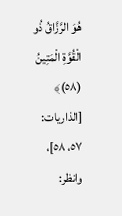هُوَ الرَّزَّاقُ ذُو الْقُوَّةِ الْمَتِينُ (٥٨)﴾ [الذاريات: ٥٧، ٥٨]، وانظر: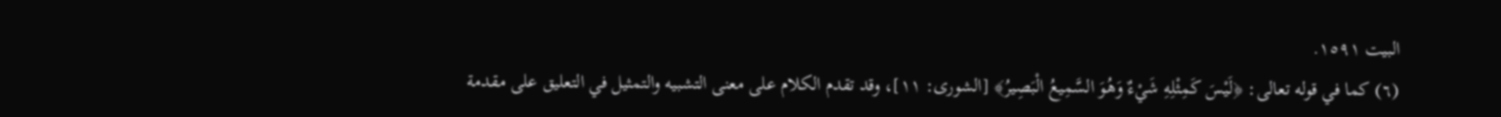البيت ١٥٩١.
(٦) كما في قوله تعالى: ﴿لَيْسَ كَمِثْلِهِ شَيْءٌ وَهُوَ السَّمِيعُ الْبَصِيرُ﴾ [الشورى: ١١]، وقد تقدم الكلام على معنى التشبيه والتمثيل في التعليق على مقدمة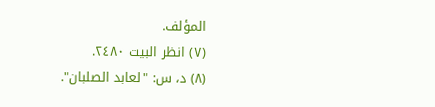المؤلف.
(٧) انظر البيت ٢٤٨٠.
(٨) د، س: "لعابد الصلبان".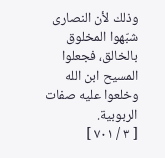وذلك لأن النصارى شبّهوا المخلوق بالخالق، فجعلوا المسيح ابن الله وخلعوا عليه صفات الربوبية.
[ ٣ / ٧٠١ ]